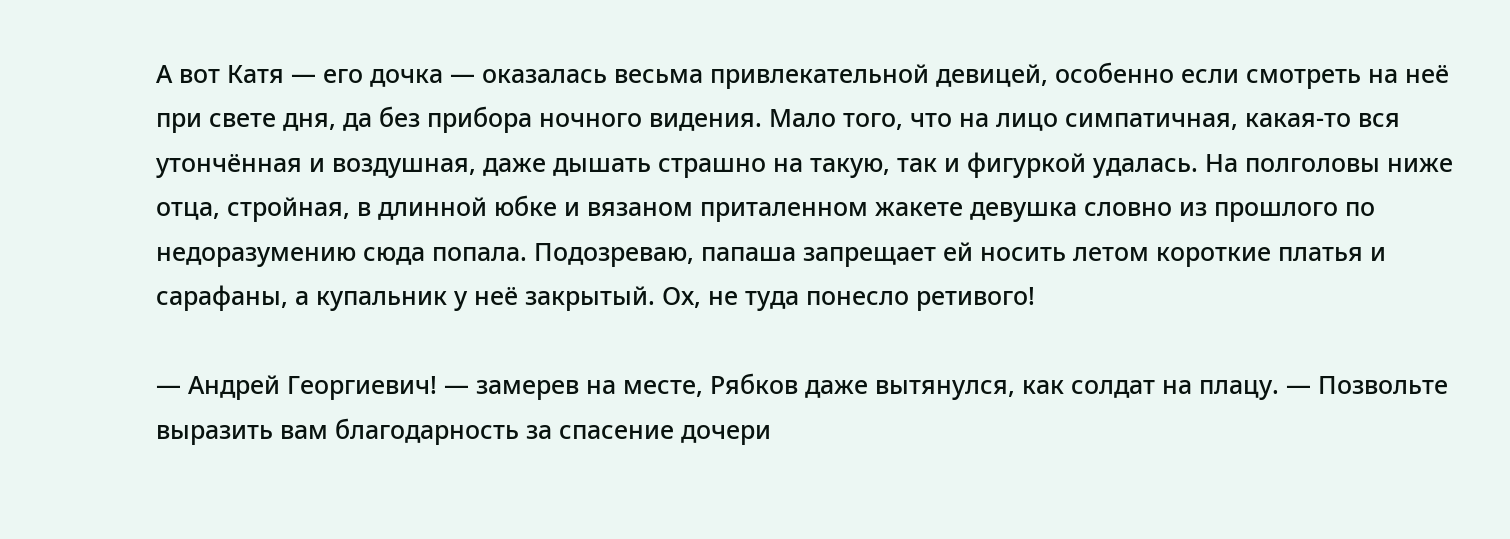А вот Катя — его дочка — оказалась весьма привлекательной девицей, особенно если смотреть на неё при свете дня, да без прибора ночного видения. Мало того, что на лицо симпатичная, какая-то вся утончённая и воздушная, даже дышать страшно на такую, так и фигуркой удалась. На полголовы ниже отца, стройная, в длинной юбке и вязаном приталенном жакете девушка словно из прошлого по недоразумению сюда попала. Подозреваю, папаша запрещает ей носить летом короткие платья и сарафаны, а купальник у неё закрытый. Ох, не туда понесло ретивого!

— Андрей Георгиевич! — замерев на месте, Рябков даже вытянулся, как солдат на плацу. — Позвольте выразить вам благодарность за спасение дочери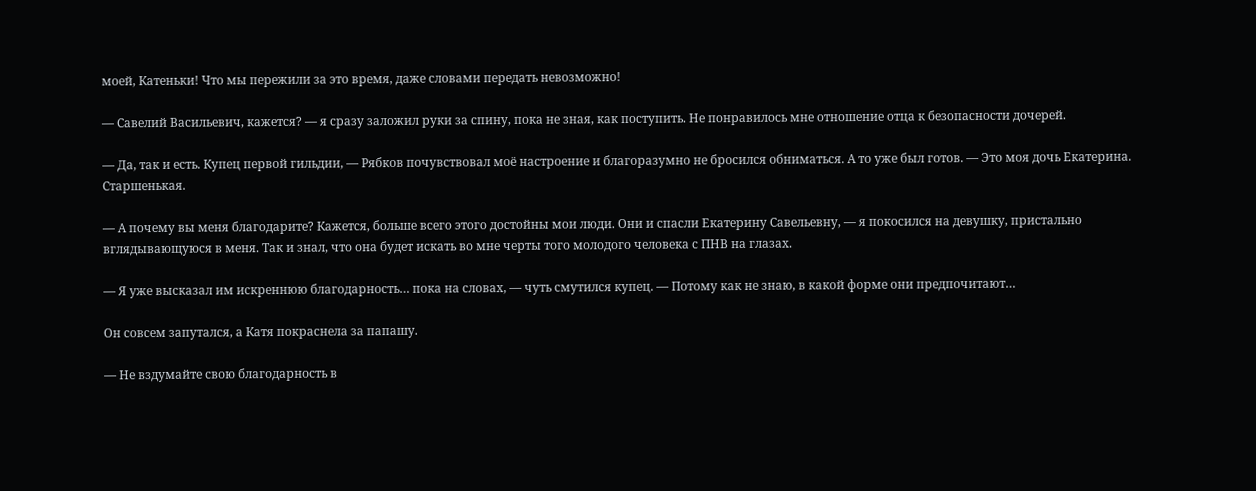моей, Катеньки! Что мы пережили за это время, даже словами передать невозможно!

— Савелий Васильевич, кажется? — я сразу заложил руки за спину, пока не зная, как поступить. Не понравилось мне отношение отца к безопасности дочерей.

— Да, так и есть. Купец первой гильдии, — Рябков почувствовал моё настроение и благоразумно не бросился обниматься. А то уже был готов. — Это моя дочь Екатерина. Старшенькая.

— А почему вы меня благодарите? Кажется, больше всего этого достойны мои люди. Они и спасли Екатерину Савельевну, — я покосился на девушку, пристально вглядывающуюся в меня. Так и знал, что она будет искать во мне черты того молодого человека с ПНВ на глазах.

— Я уже высказал им искреннюю благодарность… пока на словах, — чуть смутился купец. — Потому как не знаю, в какой форме они предпочитают…

Он совсем запутался, а Катя покраснела за папашу.

— Не вздумайте свою благодарность в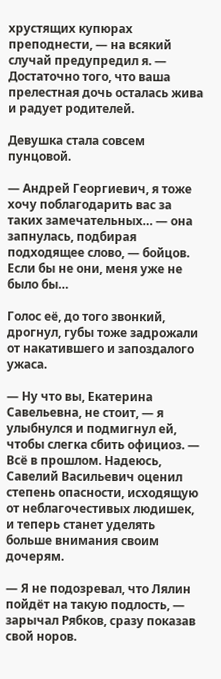хрустящих купюрах преподнести, — на всякий случай предупредил я. — Достаточно того, что ваша прелестная дочь осталась жива и радует родителей.

Девушка стала совсем пунцовой.

— Андрей Георгиевич, я тоже хочу поблагодарить вас за таких замечательных… — она запнулась, подбирая подходящее слово, — бойцов. Если бы не они, меня уже не было бы…

Голос её, до того звонкий, дрогнул, губы тоже задрожали от накатившего и запоздалого ужаса.

— Ну что вы, Екатерина Савельевна, не стоит, — я улыбнулся и подмигнул ей, чтобы слегка сбить официоз. — Всё в прошлом. Надеюсь, Савелий Васильевич оценил степень опасности, исходящую от неблагочестивых людишек, и теперь станет уделять больше внимания своим дочерям.

— Я не подозревал, что Лялин пойдёт на такую подлость, — зарычал Рябков, сразу показав свой норов.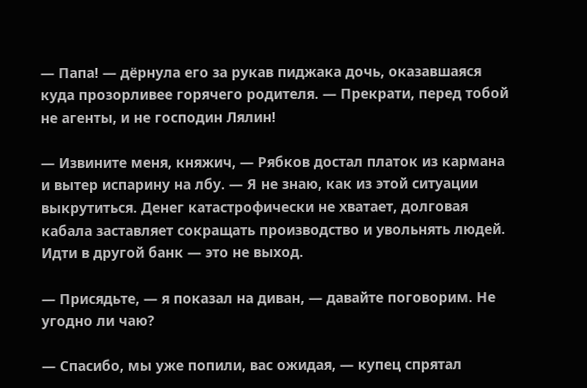— Папа! — дёрнула его за рукав пиджака дочь, оказавшаяся куда прозорливее горячего родителя. — Прекрати, перед тобой не агенты, и не господин Лялин!

— Извините меня, княжич, — Рябков достал платок из кармана и вытер испарину на лбу. — Я не знаю, как из этой ситуации выкрутиться. Денег катастрофически не хватает, долговая кабала заставляет сокращать производство и увольнять людей. Идти в другой банк — это не выход.

— Присядьте, — я показал на диван, — давайте поговорим. Не угодно ли чаю?

— Спасибо, мы уже попили, вас ожидая, — купец спрятал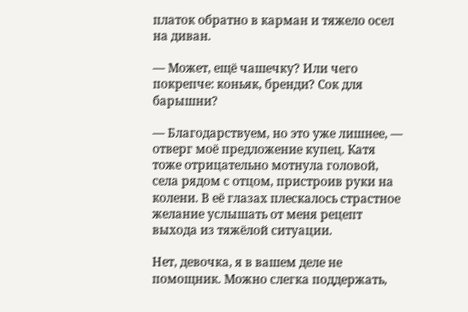платок обратно в карман и тяжело осел на диван.

— Может, ещё чашечку? Или чего покрепче: коньяк, бренди? Сок для барышни?

— Благодарствуем, но это уже лишнее, — отверг моё предложение купец. Катя тоже отрицательно мотнула головой, села рядом с отцом, пристроив руки на колени. В её глазах плескалось страстное желание услышать от меня рецепт выхода из тяжёлой ситуации.

Нет, девочка, я в вашем деле не помощник. Можно слегка поддержать,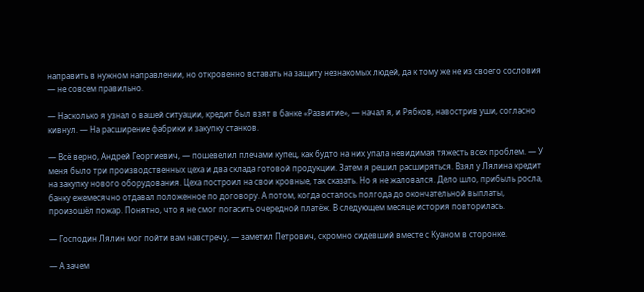направить в нужном направлении, но откровенно вставать на защиту незнакомых людей, да к тому же не из своего сословия — не совсем правильно.

— Насколько я узнал о вашей ситуации, кредит был взят в банке «Развитие», — начал я, и Рябков, навострив уши, согласно кивнул. — На расширение фабрики и закупку станков.

— Всё верно, Андрей Георгиевич, — пошевелил плечами купец, как будто на них упала невидимая тяжесть всех проблем. — У меня было три производственных цеха и два склада готовой продукции. Затем я решил расширяться. Взял у Лялина кредит на закупку нового оборудования. Цеха построил на свои кровные, так сказать. Но я не жаловался. Дело шло, прибыль росла, банку ежемесячно отдавал положенное по договору. А потом, когда осталось полгода до окончательной выплаты, произошёл пожар. Понятно, что я не смог погасить очередной платёж. В следующем месяце история повторилась.

— Господин Лялин мог пойти вам навстречу, — заметил Петрович, скромно сидевший вместе с Куаном в сторонке.

— А зачем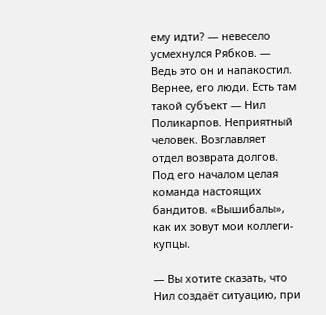ему идти? — невесело усмехнулся Рябков. — Ведь это он и напакостил. Вернее, его люди. Есть там такой субъект — Нил Поликарпов. Неприятный человек. Возглавляет отдел возврата долгов. Под его началом целая команда настоящих бандитов. «Вышибалы», как их зовут мои коллеги-купцы.

— Вы хотите сказать, что Нил создаёт ситуацию, при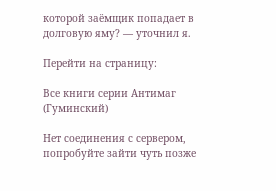которой заёмщик попадает в долговую яму? — уточнил я.

Перейти на страницу:

Все книги серии Антимаг (Гуминский)

Нет соединения с сервером, попробуйте зайти чуть позже